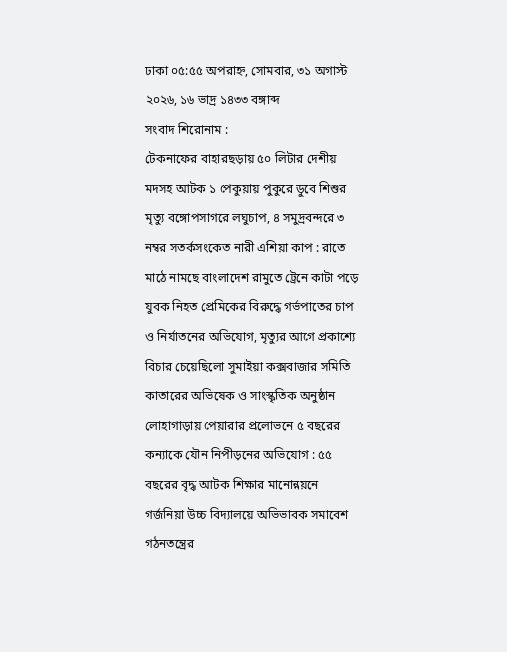ঢাকা ০৫:৫৫ অপরাহ্ন, সোমবার, ৩১ অগাস্ট ২০২৬, ১৬ ভাদ্র ১৪৩৩ বঙ্গাব্দ
সংবাদ শিরোনাম :
টেকনাফের বাহারছড়ায় ৫০ লিটার দেশীয় মদসহ আটক ১ পেকুয়ায় পুকুরে ডুবে শিশুর মৃত্যু বঙ্গোপসাগরে লঘুচাপ, ৪ সমুদ্রবন্দরে ৩ নম্বর সতর্কসংকেত নারী এশিয়া কাপ : রাতে মাঠে নামছে বাংলাদেশ রামুতে ট্রেনে কাটা পড়ে যুবক নিহত প্রেমিকের বিরুদ্ধে গর্ভপাতের চাপ ও নির্যাতনের অভিযোগ, মৃত্যুর আগে প্রকাশ্যে বিচার চেয়েছিলো সুমাইয়া কক্সবাজার সমিতি কাতারের অভিষেক ও সাংস্কৃতিক অনুষ্ঠান লোহাগাড়ায় পেয়ারার প্রলোভনে ৫ বছরের কন্যাকে যৌন নিপীড়নের অভিযোগ : ৫৫ বছরের বৃদ্ধ আটক শিক্ষার মানোন্নয়নে গর্জনিয়া উচ্চ বিদ্যালয়ে অভিভাবক সমাবেশ গঠনতন্ত্রের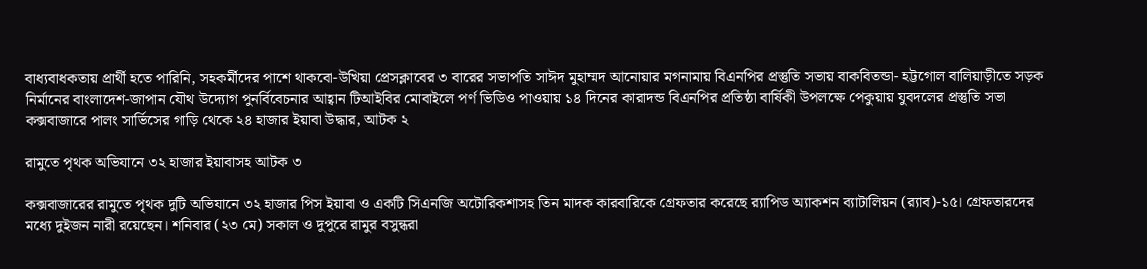বাধ্যবাধকতায় প্রার্থী হতে পারিনি, সহকর্মীদের পাশে থাকবো-উখিয়া প্রেসক্লাবের ৩ বারের সভাপতি সাঈদ মুহাম্মদ আনোয়ার মগনামায় বিএনপির প্রস্তুতি সভায় বাকবিতন্ডা- হট্টগোল বালিয়াড়ীতে সড়ক নির্মানের বাংলাদেশ-জাপান যৌথ উদ্যোগ পুনর্বিবেচনার আহ্বান টিআইবির মোবাইলে পর্ণ ভিডিও পাওয়ায় ১৪ দিনের কারাদন্ড বিএনপির প্রতিষ্ঠা বার্ষিকী উপলক্ষে পেকুয়ায় যুবদলের প্রস্তুতি সভা কক্সবাজারে পালং সার্ভিসের গাড়ি থেকে ২৪ হাজার ইয়াবা উদ্ধার, আটক ২

রামুতে পৃথক অভিযানে ৩২ হাজার ইয়াবাসহ আটক ৩

কক্সবাজারের রামুতে পৃথক দুটি অভিযানে ৩২ হাজার পিস ইয়াবা ও একটি সিএনজি অটোরিকশাসহ তিন মাদক কারবারিকে গ্রেফতার করেছে র‌্যাপিড অ্যাকশন ব্যাটালিয়ন (র‌্যাব)-১৫। গ্রেফতারদের মধ্যে দুইজন নারী রয়েছেন। শনিবার (২৩ মে) সকাল ও দুপুরে রামুর বসুন্ধরা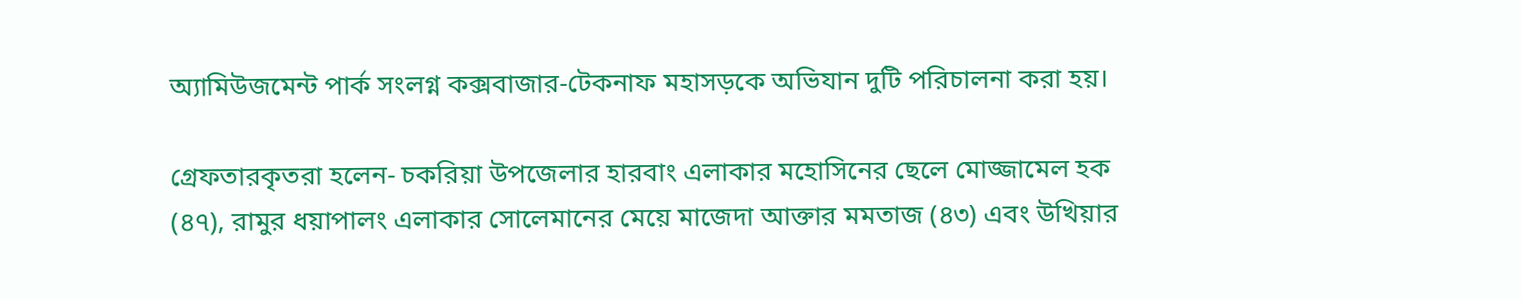অ্যামিউজমেন্ট পার্ক সংলগ্ন কক্সবাজার-টেকনাফ মহাসড়কে অভিযান দুটি পরিচালনা করা হয়।

গ্রেফতারকৃতরা হলেন- চকরিয়া উপজেলার হারবাং এলাকার মহোসিনের ছেলে মোজ্জামেল হক (৪৭), রামুর ধয়াপালং এলাকার সোলেমানের মেয়ে মাজেদা আক্তার মমতাজ (৪৩) এবং উখিয়ার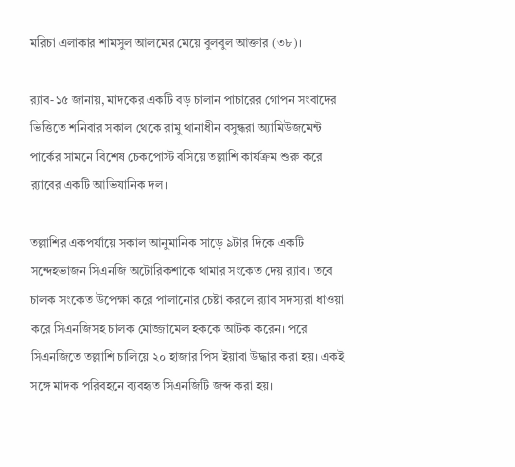মরিচা এলাকার শামসুল আলমের মেয়ে বুলবুল আক্তার (৩৮)।

র‌্যাব-১৫ জানায়, মাদকের একটি বড় চালান পাচারের গোপন সংবাদের ভিত্তিতে শনিবার সকাল থেকে রামু থানাধীন বসুন্ধরা অ্যামিউজমেন্ট পার্কের সামনে বিশেষ চেকপোস্ট বসিয়ে তল্লাশি কার্যক্রম শুরু করে র‌্যাবের একটি আভিযানিক দল।

তল্লাশির একপর্যায়ে সকাল আনুমানিক সাড়ে ৯টার দিকে একটি সন্দেহভাজন সিএনজি অটোরিকশাকে থামার সংকেত দেয় র‌্যাব। তবে চালক সংকেত উপেক্ষা করে পালানোর চেষ্টা করলে র‌্যাব সদস্যরা ধাওয়া করে সিএনজিসহ চালক মোজ্জামেল হককে আটক করেন। পরে সিএনজিতে তল্লাশি চালিয়ে ২০ হাজার পিস ইয়াবা উদ্ধার করা হয়। একই সঙ্গে মাদক পরিবহনে ব্যবহৃত সিএনজিটি জব্দ করা হয়।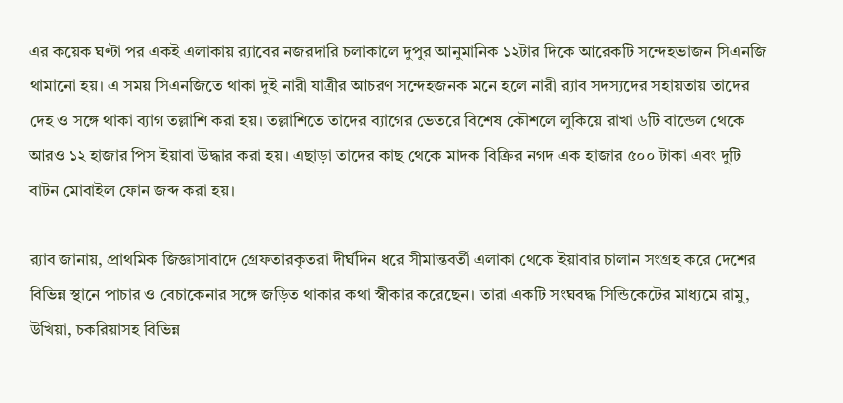এর কয়েক ঘণ্টা পর একই এলাকায় র‌্যাবের নজরদারি চলাকালে দুপুর আনুমানিক ১২টার দিকে আরেকটি সন্দেহভাজন সিএনজি থামানো হয়। এ সময় সিএনজিতে থাকা দুই নারী যাত্রীর আচরণ সন্দেহজনক মনে হলে নারী র‌্যাব সদস্যদের সহায়তায় তাদের দেহ ও সঙ্গে থাকা ব্যাগ তল্লাশি করা হয়। তল্লাশিতে তাদের ব্যাগের ভেতরে বিশেষ কৌশলে লুকিয়ে রাখা ৬টি বান্ডেল থেকে আরও ১২ হাজার পিস ইয়াবা উদ্ধার করা হয়। এছাড়া তাদের কাছ থেকে মাদক বিক্রির নগদ এক হাজার ৫০০ টাকা এবং দুটি বাটন মোবাইল ফোন জব্দ করা হয়।

র‌্যাব জানায়, প্রাথমিক জিজ্ঞাসাবাদে গ্রেফতারকৃতরা দীর্ঘদিন ধরে সীমান্তবর্তী এলাকা থেকে ইয়াবার চালান সংগ্রহ করে দেশের বিভিন্ন স্থানে পাচার ও বেচাকেনার সঙ্গে জড়িত থাকার কথা স্বীকার করেছেন। তারা একটি সংঘবদ্ধ সিন্ডিকেটের মাধ্যমে রামু, উখিয়া, চকরিয়াসহ বিভিন্ন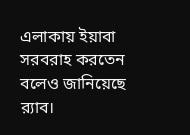এলাকায় ইয়াবা সরবরাহ করতেন বলেও জানিয়েছে র‌্যাব।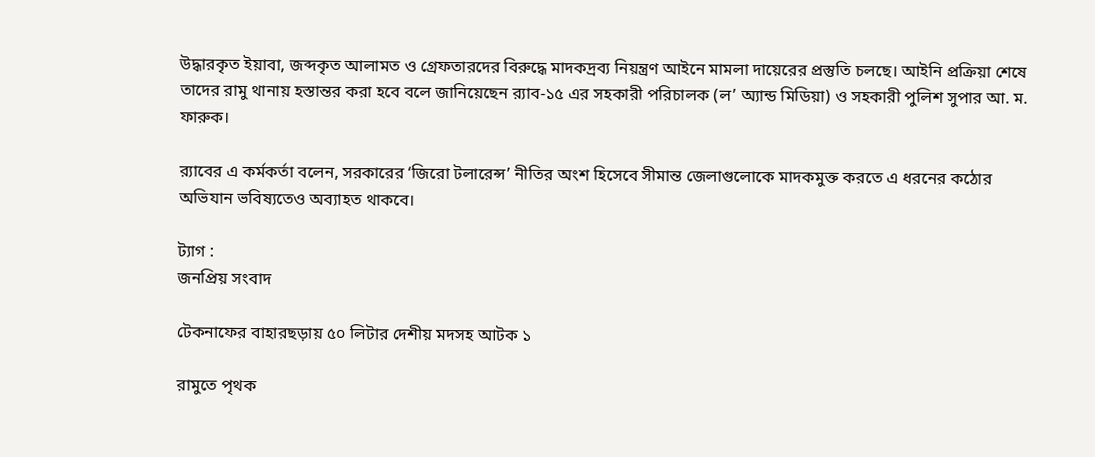উদ্ধারকৃত ইয়াবা, জব্দকৃত আলামত ও গ্রেফতারদের বিরুদ্ধে মাদকদ্রব্য নিয়ন্ত্রণ আইনে মামলা দায়েরের প্রস্তুতি চলছে। আইনি প্রক্রিয়া শেষে তাদের রামু থানায় হস্তান্তর করা হবে বলে জানিয়েছেন র‌্যাব-১৫ এর সহকারী পরিচালক (ল’ অ্যান্ড মিডিয়া) ও সহকারী পুলিশ সুপার আ. ম. ফারুক।

র‌্যাবের এ কর্মকর্তা বলেন, সরকারের ‘জিরো টলারেন্স’ নীতির অংশ হিসেবে সীমান্ত জেলাগুলোকে মাদকমুক্ত করতে এ ধরনের কঠোর অভিযান ভবিষ্যতেও অব্যাহত থাকবে।

ট্যাগ :
জনপ্রিয় সংবাদ

টেকনাফের বাহারছড়ায় ৫০ লিটার দেশীয় মদসহ আটক ১

রামুতে পৃথক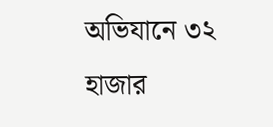অভিযানে ৩২ হাজার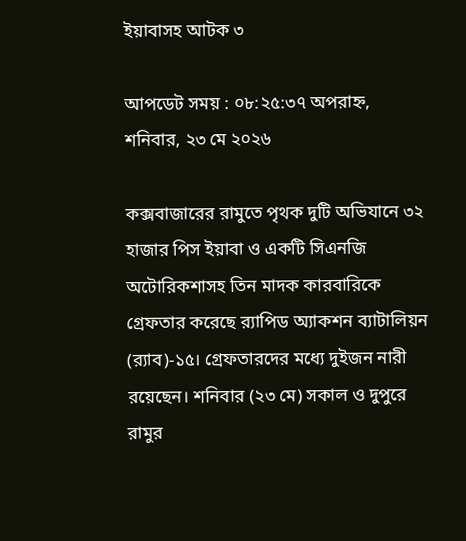ইয়াবাসহ আটক ৩

আপডেট সময় : ০৮:২৫:৩৭ অপরাহ্ন, শনিবার, ২৩ মে ২০২৬

কক্সবাজারের রামুতে পৃথক দুটি অভিযানে ৩২ হাজার পিস ইয়াবা ও একটি সিএনজি অটোরিকশাসহ তিন মাদক কারবারিকে গ্রেফতার করেছে র‌্যাপিড অ্যাকশন ব্যাটালিয়ন (র‌্যাব)-১৫। গ্রেফতারদের মধ্যে দুইজন নারী রয়েছেন। শনিবার (২৩ মে) সকাল ও দুপুরে রামুর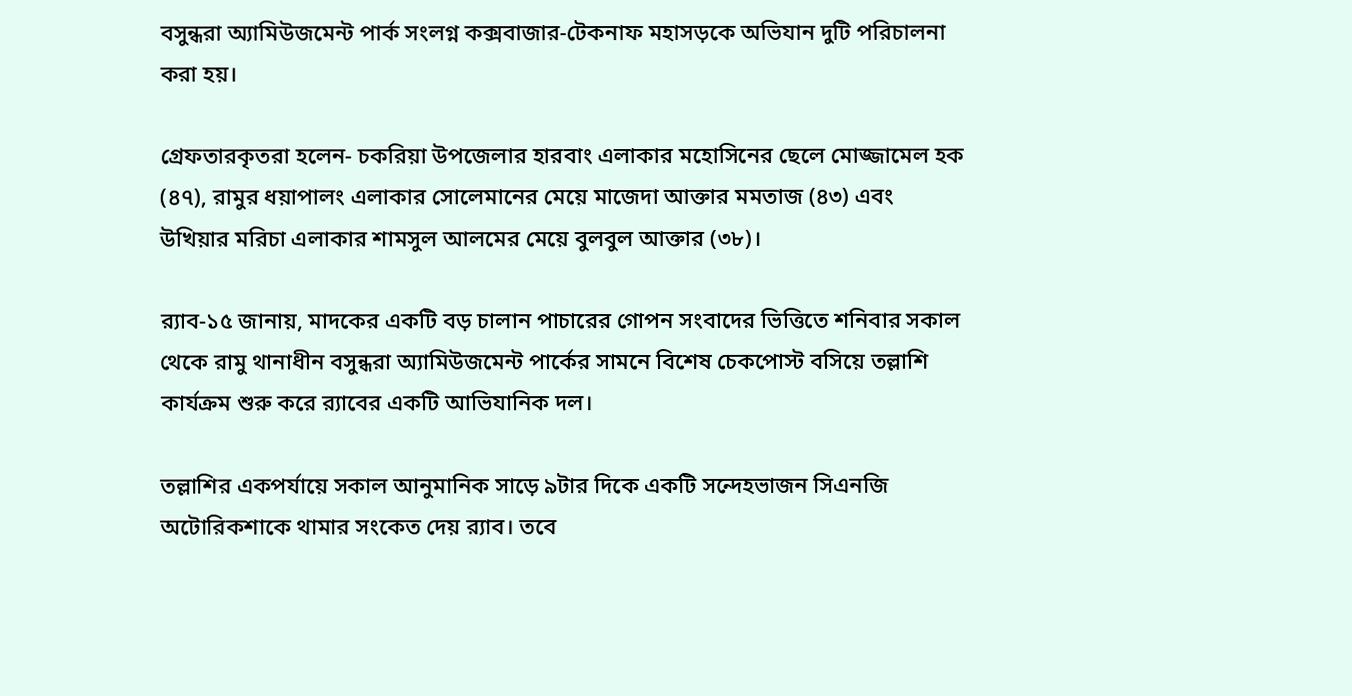বসুন্ধরা অ্যামিউজমেন্ট পার্ক সংলগ্ন কক্সবাজার-টেকনাফ মহাসড়কে অভিযান দুটি পরিচালনা করা হয়।

গ্রেফতারকৃতরা হলেন- চকরিয়া উপজেলার হারবাং এলাকার মহোসিনের ছেলে মোজ্জামেল হক (৪৭), রামুর ধয়াপালং এলাকার সোলেমানের মেয়ে মাজেদা আক্তার মমতাজ (৪৩) এবং উখিয়ার মরিচা এলাকার শামসুল আলমের মেয়ে বুলবুল আক্তার (৩৮)।

র‌্যাব-১৫ জানায়, মাদকের একটি বড় চালান পাচারের গোপন সংবাদের ভিত্তিতে শনিবার সকাল থেকে রামু থানাধীন বসুন্ধরা অ্যামিউজমেন্ট পার্কের সামনে বিশেষ চেকপোস্ট বসিয়ে তল্লাশি কার্যক্রম শুরু করে র‌্যাবের একটি আভিযানিক দল।

তল্লাশির একপর্যায়ে সকাল আনুমানিক সাড়ে ৯টার দিকে একটি সন্দেহভাজন সিএনজি অটোরিকশাকে থামার সংকেত দেয় র‌্যাব। তবে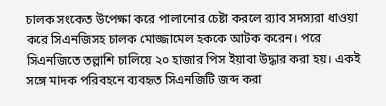চালক সংকেত উপেক্ষা করে পালানোর চেষ্টা করলে র‌্যাব সদস্যরা ধাওয়া করে সিএনজিসহ চালক মোজ্জামেল হককে আটক করেন। পরে সিএনজিতে তল্লাশি চালিয়ে ২০ হাজার পিস ইয়াবা উদ্ধার করা হয়। একই সঙ্গে মাদক পরিবহনে ব্যবহৃত সিএনজিটি জব্দ করা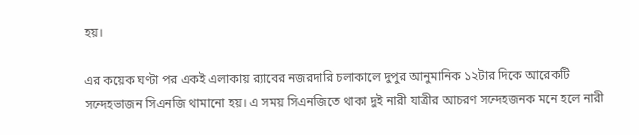হয়।

এর কয়েক ঘণ্টা পর একই এলাকায় র‌্যাবের নজরদারি চলাকালে দুপুর আনুমানিক ১২টার দিকে আরেকটি সন্দেহভাজন সিএনজি থামানো হয়। এ সময় সিএনজিতে থাকা দুই নারী যাত্রীর আচরণ সন্দেহজনক মনে হলে নারী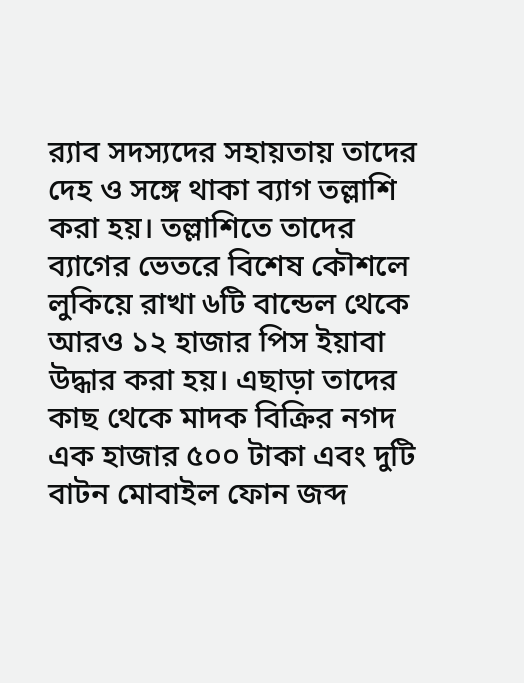র‌্যাব সদস্যদের সহায়তায় তাদের দেহ ও সঙ্গে থাকা ব্যাগ তল্লাশি করা হয়। তল্লাশিতে তাদের ব্যাগের ভেতরে বিশেষ কৌশলে লুকিয়ে রাখা ৬টি বান্ডেল থেকে আরও ১২ হাজার পিস ইয়াবা উদ্ধার করা হয়। এছাড়া তাদের কাছ থেকে মাদক বিক্রির নগদ এক হাজার ৫০০ টাকা এবং দুটি বাটন মোবাইল ফোন জব্দ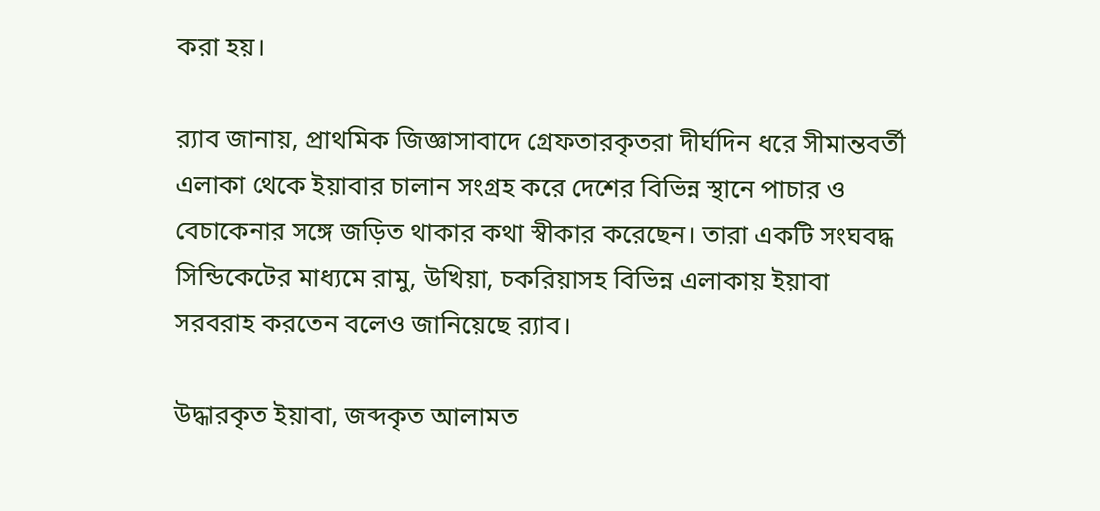করা হয়।

র‌্যাব জানায়, প্রাথমিক জিজ্ঞাসাবাদে গ্রেফতারকৃতরা দীর্ঘদিন ধরে সীমান্তবর্তী এলাকা থেকে ইয়াবার চালান সংগ্রহ করে দেশের বিভিন্ন স্থানে পাচার ও বেচাকেনার সঙ্গে জড়িত থাকার কথা স্বীকার করেছেন। তারা একটি সংঘবদ্ধ সিন্ডিকেটের মাধ্যমে রামু, উখিয়া, চকরিয়াসহ বিভিন্ন এলাকায় ইয়াবা সরবরাহ করতেন বলেও জানিয়েছে র‌্যাব।

উদ্ধারকৃত ইয়াবা, জব্দকৃত আলামত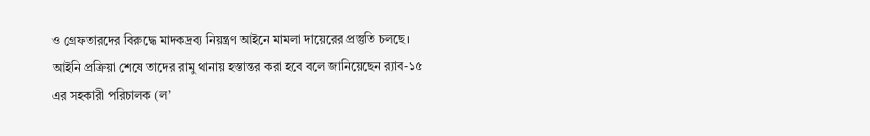ও গ্রেফতারদের বিরুদ্ধে মাদকদ্রব্য নিয়ন্ত্রণ আইনে মামলা দায়েরের প্রস্তুতি চলছে। আইনি প্রক্রিয়া শেষে তাদের রামু থানায় হস্তান্তর করা হবে বলে জানিয়েছেন র‌্যাব-১৫ এর সহকারী পরিচালক (ল’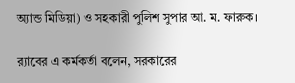অ্যান্ড মিডিয়া) ও সহকারী পুলিশ সুপার আ. ম. ফারুক।

র‌্যাবের এ কর্মকর্তা বলেন, সরকারের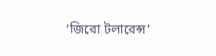‘জিরো টলারেন্স’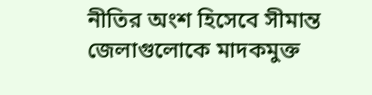নীতির অংশ হিসেবে সীমান্ত জেলাগুলোকে মাদকমুক্ত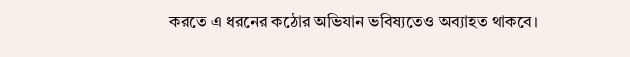করতে এ ধরনের কঠোর অভিযান ভবিষ্যতেও অব্যাহত থাকবে।